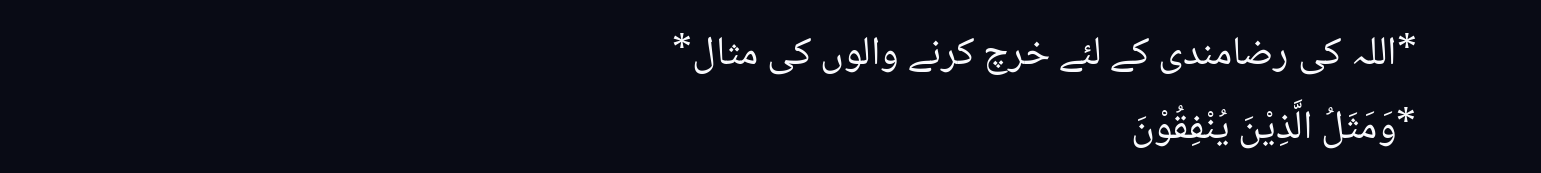*اللہ کی رضامندی کے لئے خرچ کرنے والوں کی مثال*
*وَمَثَلُ الَّذِيْنَ يُنْفِقُوْنَ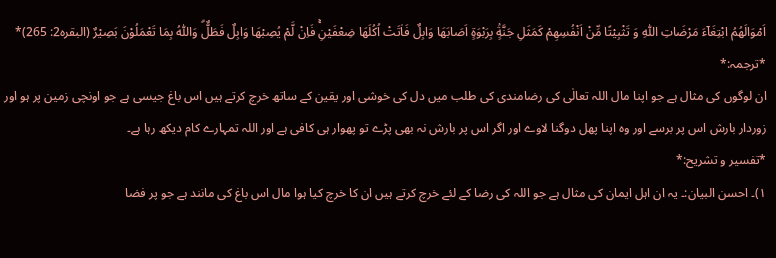اَمْوَالَهُمُ ابْتِغَاۤءَ مَرْضَاتِ اللّٰهِ وَ تَثْبِيْتًا مِّنْ اَنْفُسِهِمْ كَمَثَلِ جَنَّةٍۢ بِرَبْوَةٍ اَصَابَهَا وَابِلٌ فَاٰتَتْ اُكُلَهَا ضِعْفَيْنِۚ فَاِنْ لَّمْ يُصِبْهَا وَابِلٌ فَطَلٌّۗ وَاللّٰهُ بِمَا تَعْمَلُوْنَ بَصِيْرٌ (البقرہ2: 265)*
*ترجمہ:*
ان لوگوں کی مثال ہے جو اپنا مال اللہ تعالٰی کی رضامندی کی طلب میں دل کی خوشی اور یقین کے ساتھ خرچ کرتے ہیں اس باغ جیسی ہے جو اونچی زمین پر ہو اور زوردار بارش اس پر برسے اور وہ اپنا پھل دوگنا لاوے اور اگر اس پر بارش نہ بھی پڑے تو پھوار ہی کافی ہے اور اللہ تمہارے کام دیکھ رہا ہے۔
*تفسیر و تشریح:*
۱)۔ احسن البیان:۔ یہ ان اہل ایمان کی مثال ہے جو اللہ کی رضا کے لئے خرچ کرتے ہیں ان کا خرچ کیا ہوا مال اس باغ کی مانند ہے جو پر فضا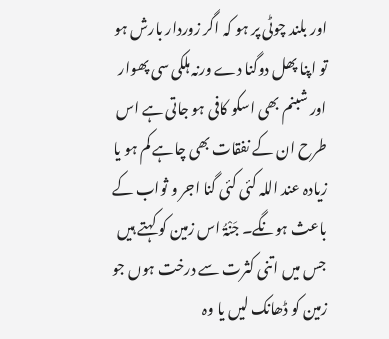اور بلند چوٹی پر ہو کہ اگر زوردار بارش ہو تو اپنا پھل دوگنا دے ورنہ ہلکی سی پھوار اور شبنم بھی اسکو کافی ہو جاتی ہے اس طرح ان کے نفقات بھی چاہے کم ہو یا زیادہ عند اللہ کئی کئی گنا اجر و ثواب کے باعث ہونگے۔ جَنْۃُ اس زمین کو کہتے ہیں جس میں اتنی کثرت سے درخت ہوں جو زمین کو ڈھانک لیں یا وہ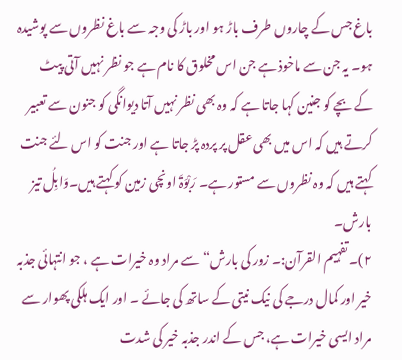باغ جس کے چاروں طرف باڑ ہو اور باڑ کی وجہ سے باغ نظروں سے پوشیدہ ہو۔ یہ جن سے ماخوذ ہے جن اس مخلوق کا نام ہے جو نظر نہیں آتی پیٹ کے بچے کو جنین کہا جاتا ہے کہ وہ بھی نظر نہیں آتا دیوانگی کو جنون سے تعبیر کرتے ہیں کہ اس میں بھی عقل پر پردہ پڑ جاتا ہے اور جنت کو اس لئے جنت کہتے ہیں کہ وہ نظروں سے مستور ہے۔ رَبْوَۃَ اونچی زمین کو کہتے ہیں۔وَابِلُ تیز بارش۔
۲)۔ تفہیم القرآن:۔ زور کی بارش“ سے مراد وہ خیرات ہے ، جو انتہائی جذبہ خیر اور کمال درجے کی نیک نیتی کے ساتھ کی جائے ۔ اور ایک ہلکی پھوار سے مراد ایسی خیرات ہے، جس کے اندر جذبہ خیر کی شدت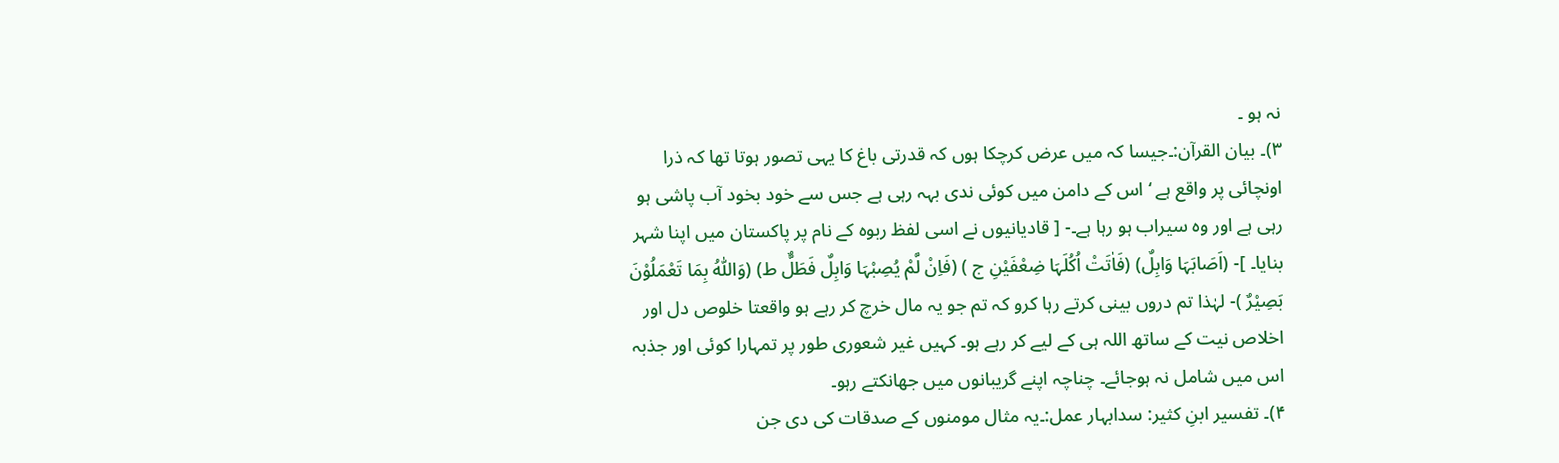نہ ہو ۔
۳)۔ بیان القرآن:۔جیسا کہ میں عرض کرچکا ہوں کہ قدرتی باغ کا یہی تصور ہوتا تھا کہ ذرا اونچائی پر واقع ہے ‘ اس کے دامن میں کوئی ندی بہہ رہی ہے جس سے خود بخود آب پاشی ہو رہی ہے اور وہ سیراب ہو رہا ہے۔- [ قادیانیوں نے اسی لفظ ربوہ کے نام پر پاکستان میں اپنا شہر بنایا۔ ]- (اَصَابَہَا وَابِلٌ) (فَاٰتَتْ اُکُلَہَا ضِعْفَیْنِ ج ) (فَاِنْ لَّمْ یُصِبْہَا وَابِلٌ فَطَلٌّ ط) (وَاللّٰہُ بِمَا تَعْمَلُوْنَ بَصِیْرٌ )- لہٰذا تم دروں بینی کرتے رہا کرو کہ تم جو یہ مال خرچ کر رہے ہو واقعتا خلوص دل اور اخلاص نیت کے ساتھ اللہ ہی کے لیے کر رہے ہو۔ کہیں غیر شعوری طور پر تمہارا کوئی اور جذبہ اس میں شامل نہ ہوجائے۔ چناچہ اپنے گریبانوں میں جھانکتے رہو۔
۴)۔ تفسیر ابنِ کثیر: سدابہار عمل:۔یہ مثال مومنوں کے صدقات کی دی جن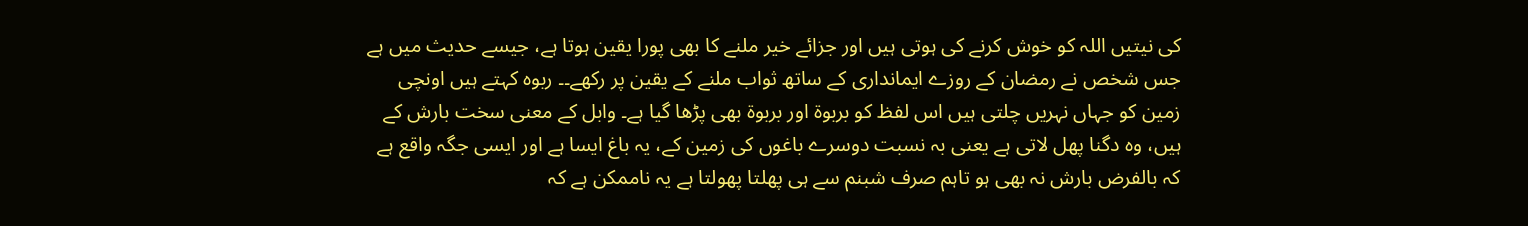کی نیتیں اللہ کو خوش کرنے کی ہوتی ہیں اور جزائے خیر ملنے کا بھی پورا یقین ہوتا ہے، جیسے حدیث میں ہے جس شخص نے رمضان کے روزے ایمانداری کے ساتھ ثواب ملنے کے یقین پر رکھے۔۔ ربوہ کہتے ہیں اونچی زمین کو جہاں نہریں چلتی ہیں اس لفظ کو بربوۃ اور بربوۃ بھی پڑھا گیا ہے۔ وابل کے معنی سخت بارش کے ہیں، وہ دگنا پھل لاتی ہے یعنی بہ نسبت دوسرے باغوں کی زمین کے، یہ باغ ایسا ہے اور ایسی جگہ واقع ہے کہ بالفرض بارش نہ بھی ہو تاہم صرف شبنم سے ہی پھلتا پھولتا ہے یہ ناممکن ہے کہ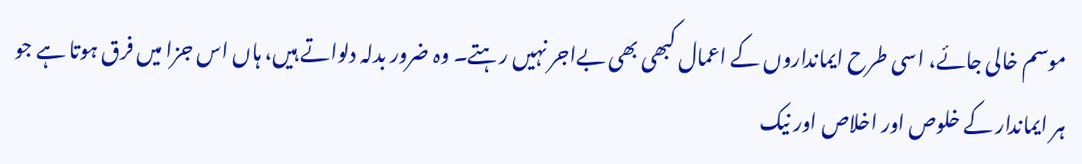موسم خالی جائے، اسی طرح ایمانداروں کے اعمال کبھی بھی بےاجر نہیں رہتے۔ وہ ضرور بدلہ دلواتے ہیں، ہاں اس جزا میں فرق ہوتا ہے جو ہر ایماندار کے خلوص اور اخلاص اور نیک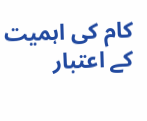کام کی اہمیت کے اعتبار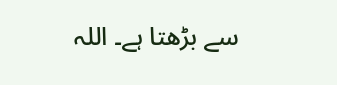سے بڑھتا ہے۔ اللہ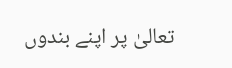تعالیٰ پر اپنے بندوں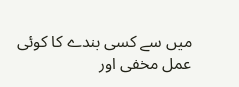میں سے کسی بندے کا کوئی عمل مخفی اور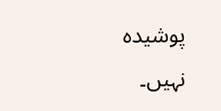پوشیدہ نہیں۔